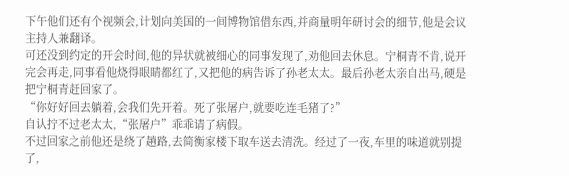下午他们还有个视频会,计划向美国的一间博物馆借东西,并商量明年研讨会的细节,他是会议主持人兼翻译。
可还没到约定的开会时间,他的异状就被细心的同事发现了,劝他回去休息。宁桐青不肯,说开完会再走,同事看他烧得眼睛都红了,又把他的病告诉了孙老太太。最后孙老太亲自出马,硬是把宁桐青赶回家了。
“你好好回去躺着,会我们先开着。死了张屠户,就要吃连毛猪了?”
自认拧不过老太太,“张屠户”乖乖请了病假。
不过回家之前他还是绕了趟路,去简衡家楼下取车送去清洗。经过了一夜,车里的味道就别提了,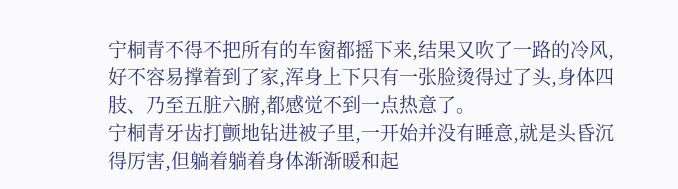宁桐青不得不把所有的车窗都摇下来,结果又吹了一路的冷风,好不容易撑着到了家,浑身上下只有一张脸烫得过了头,身体四肢、乃至五脏六腑,都感觉不到一点热意了。
宁桐青牙齿打颤地钻进被子里,一开始并没有睡意,就是头昏沉得厉害,但躺着躺着身体渐渐暖和起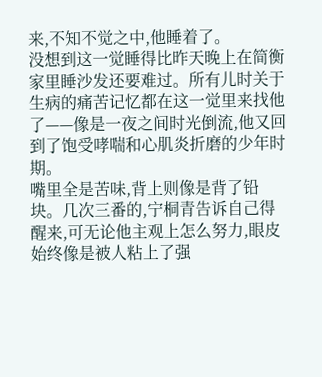来,不知不觉之中,他睡着了。
没想到这一觉睡得比昨天晚上在简衡家里睡沙发还要难过。所有儿时关于生病的痛苦记忆都在这一觉里来找他了——像是一夜之间时光倒流,他又回到了饱受哮喘和心肌炎折磨的少年时期。
嘴里全是苦味,背上则像是背了铅块。几次三番的,宁桐青告诉自己得醒来,可无论他主观上怎么努力,眼皮始终像是被人粘上了强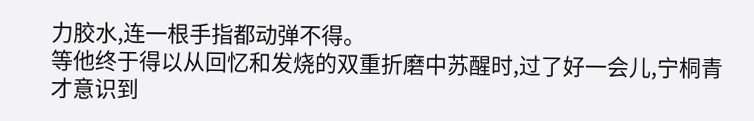力胶水,连一根手指都动弹不得。
等他终于得以从回忆和发烧的双重折磨中苏醒时,过了好一会儿,宁桐青才意识到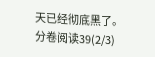天已经彻底黑了。
分卷阅读39(2/3)